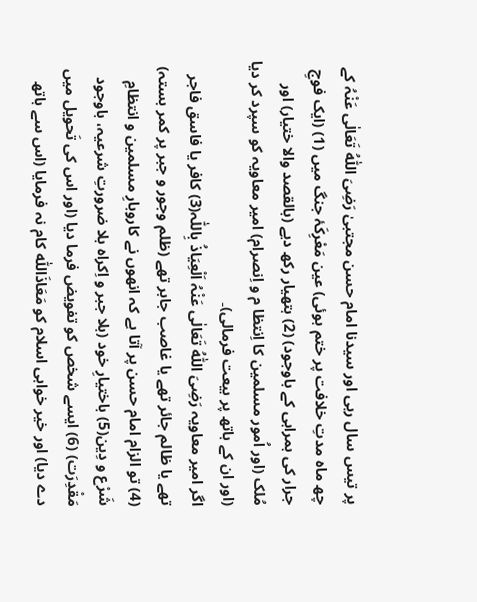پر تیس سال رہی اور سیدنا امام حسن مجتبیٰ رَضِیَ اللّٰہُ تَعَالٰی عَنْہُ کے چھ ماہ مدتِ خلافت پر ختم ہوئی) عین مَعْرِکَۂ جنگ میں (1) (ایک فوجِ جرار کی ہمراہی کے باوجود) (2) ہتھیار رکھ دیے (بالقصد والا ختیار) اور مُلک (اور اُمور مسلمین کا اِنتظا م و اِنصرام) امیر معاویہ کو سپرد کر دیا (اور ان کے ہاتھ پر بیعت فرمالی)۔
اگر امیر معاویہ رَضِیَ اللّٰہُ تَعَالٰی عَنْہُ اَلْعِیَاذُ بِاللّٰہ(3) کافر یا فاسق فاجر تھے یا ظالم جائر تھے یا غاصب جابر تھے (ظلم وجور و جبر پر کمر بستہ) (4) تو الزام امام حسن پر آتا ہے کہ انھوں نے کاروبارِ مسلمین و انتظامِ شَرْع و دِین(5) باختیارِ خود (بلا جبر و اِکراہ بلا ضرورتِ شرعیہ، باوجود مَقْدِرَت) (6) ایسے شخص کو تفویض فرما دیا (اور اس کی تَحویل میں دے دیا) اور خیر خواہی اسلام کو مَعَاذَاللّٰہ کام نہ فرمایا (اس سے ہاتھ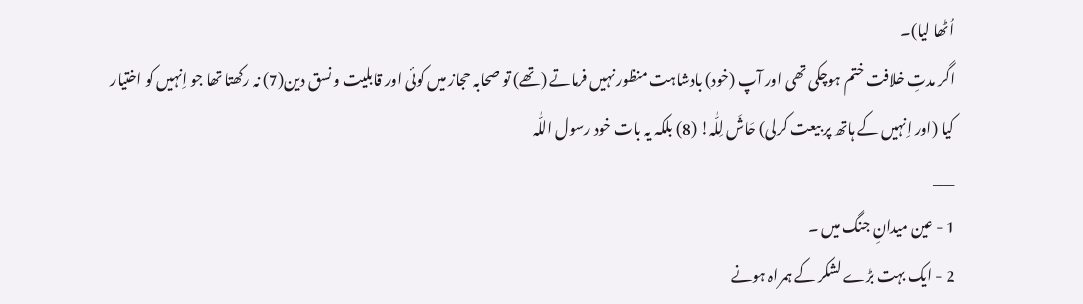اُٹھا لیا)۔
اگر مدتِ خلافت ختم ہوچکی تھی اور آپ (خود) بادشاہت منظور نہیں فرماتے (تھے) تو صحابہ حجاز میں کوئی اور قابلیت و نسق دین(7) نہ رکھتا تھا جو اِنہیں کو اختیار کیا (اور اِنہیں کے ہاتھ پر بیعت کرلی) حَاشَ لِلّٰہ! (8) بلکہ یہ بات خود رسول اللّٰہ
___
1 - عین میدانِ جنگ میں ۔
2 - ایک بہت بڑے لشکر کے ہمراہ ہونے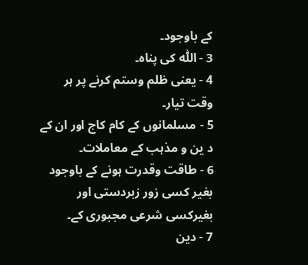کے باوجود۔
3 - اللّٰہ کی پناہ۔
4 - یعنی ظلم وستم کرنے پر ہر وقت تیار۔
5 - مسلمانوں کے کام کاج اور ان کے د ین و مذہب کے معاملات۔
6 - طاقت وقدرت ہونے کے باوجود بغیر کسی زور زبردستی اور بغیرکسی شرعی مجبوری کے۔
7 - دین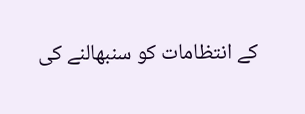کے انتظامات کو سنبھالنے کی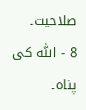صلاحیت۔
8 - اللّٰہ کی پناہ۔